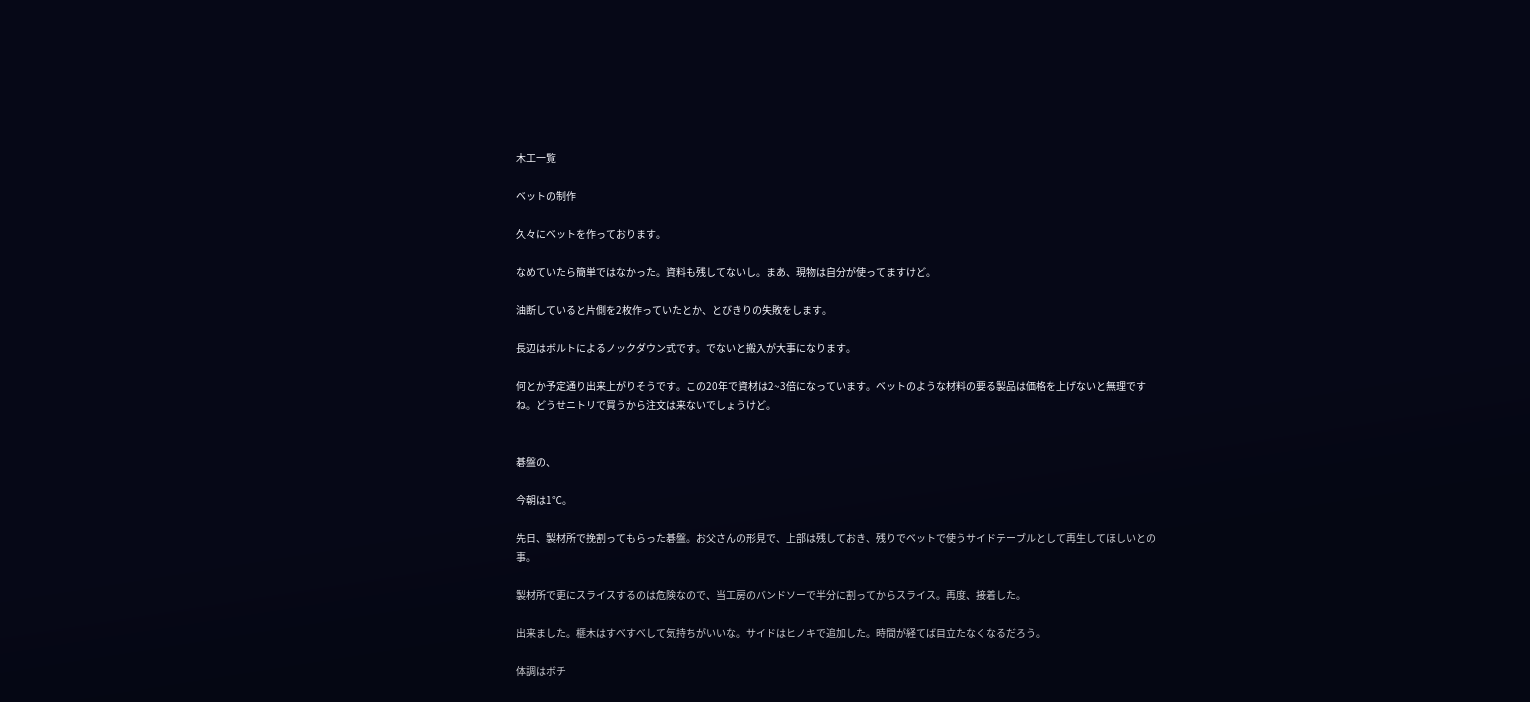木工一覧

ベットの制作

久々にベットを作っております。

なめていたら簡単ではなかった。資料も残してないし。まあ、現物は自分が使ってますけど。

油断していると片側を2枚作っていたとか、とびきりの失敗をします。

長辺はボルトによるノックダウン式です。でないと搬入が大事になります。

何とか予定通り出来上がりそうです。この20年で資材は2~3倍になっています。ベットのような材料の要る製品は価格を上げないと無理ですね。どうせニトリで買うから注文は来ないでしょうけど。


碁盤の、

今朝は1℃。

先日、製材所で挽割ってもらった碁盤。お父さんの形見で、上部は残しておき、残りでベットで使うサイドテーブルとして再生してほしいとの事。

製材所で更にスライスするのは危険なので、当工房のバンドソーで半分に割ってからスライス。再度、接着した。

出来ました。榧木はすべすべして気持ちがいいな。サイドはヒノキで追加した。時間が経てば目立たなくなるだろう。

体調はボチ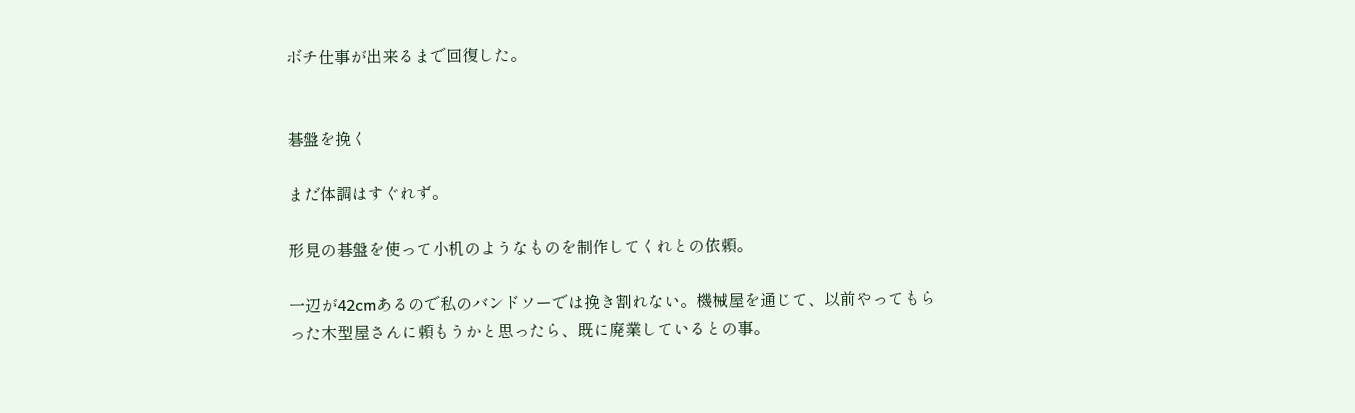ボチ仕事が出来るまで回復した。


碁盤を挽く

まだ体調はすぐれず。

形見の碁盤を使って小机のようなものを制作してくれとの依頼。

一辺が42cmあるので私のバンドソーでは挽き割れない。機械屋を通じて、以前やってもらった木型屋さんに頼もうかと思ったら、既に廃業しているとの事。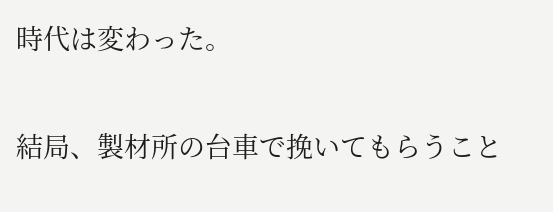時代は変わった。

結局、製材所の台車で挽いてもらうこと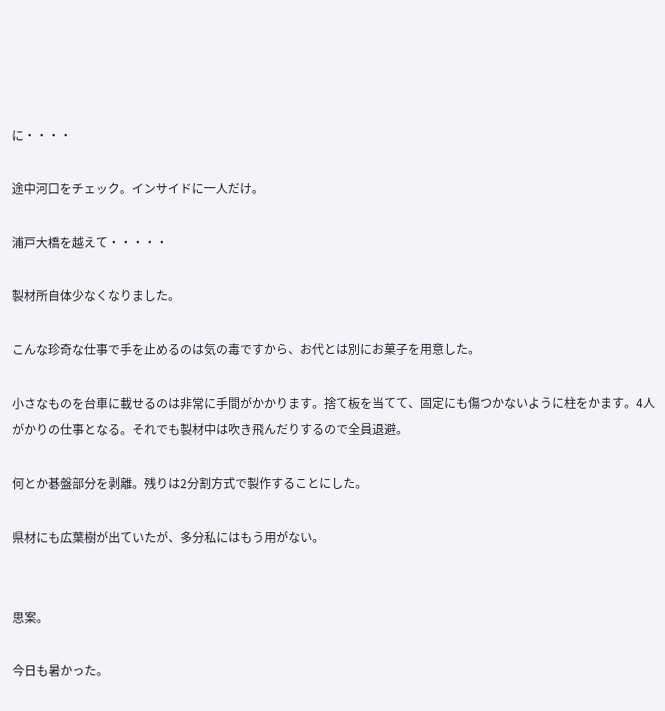に・・・・

途中河口をチェック。インサイドに一人だけ。

浦戸大橋を越えて・・・・・

製材所自体少なくなりました。

こんな珍奇な仕事で手を止めるのは気の毒ですから、お代とは別にお菓子を用意した。

小さなものを台車に載せるのは非常に手間がかかります。捨て板を当てて、固定にも傷つかないように柱をかます。4人がかりの仕事となる。それでも製材中は吹き飛んだりするので全員退避。

何とか碁盤部分を剥離。残りは2分割方式で製作することにした。

県材にも広葉樹が出ていたが、多分私にはもう用がない。


思案。

今日も暑かった。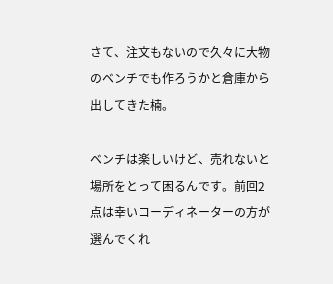さて、注文もないので久々に大物のベンチでも作ろうかと倉庫から出してきた楠。

ベンチは楽しいけど、売れないと場所をとって困るんです。前回2点は幸いコーディネーターの方が選んでくれ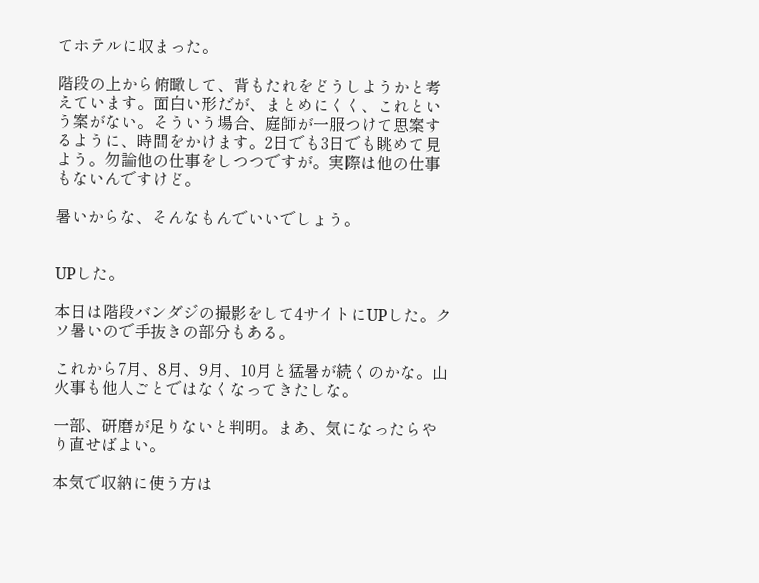てホテルに収まった。

階段の上から俯瞰して、背もたれをどうしようかと考えています。面白い形だが、まとめにくく、これという案がない。そういう場合、庭師が一服つけて思案するように、時間をかけます。2日でも3日でも眺めて見よう。勿論他の仕事をしつつですが。実際は他の仕事もないんですけど。

暑いからな、そんなもんでいいでしょう。


UPした。

本日は階段バンダジの撮影をして4サイトにUPした。クソ暑いので手抜きの部分もある。

これから7月、8月、9月、10月と猛暑が続くのかな。山火事も他人ごとではなくなってきたしな。

一部、研磨が足りないと判明。まあ、気になったらやり直せばよい。

本気で収納に使う方は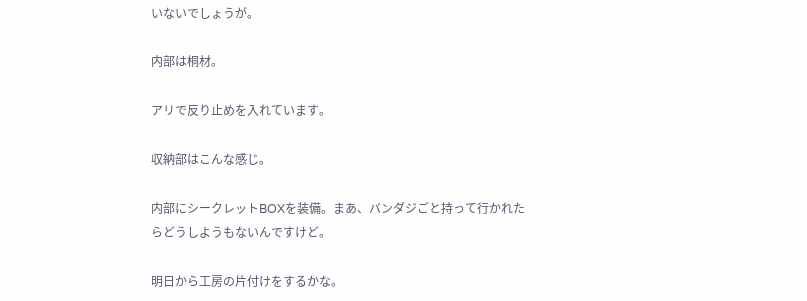いないでしょうが。

内部は桐材。

アリで反り止めを入れています。

収納部はこんな感じ。

内部にシークレットBOXを装備。まあ、バンダジごと持って行かれたらどうしようもないんですけど。

明日から工房の片付けをするかな。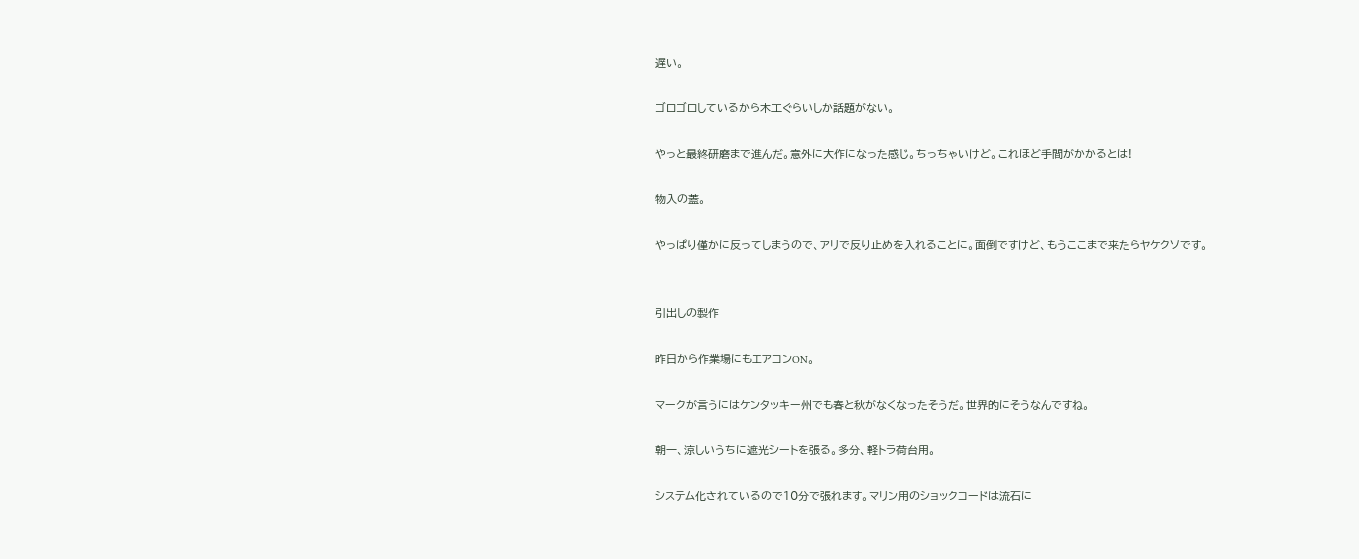遅い。

ゴロゴロしているから木工ぐらいしか話題がない。

やっと最終研磨まで進んだ。意外に大作になった感じ。ちっちゃいけど。これほど手間がかかるとは!

物入の蓋。

やっぱり僅かに反ってしまうので、アリで反り止めを入れることに。面倒ですけど、もうここまで来たらヤケクソです。


引出しの製作

昨日から作業場にもエアコンON。

マークが言うにはケンタッキー州でも春と秋がなくなったそうだ。世界的にそうなんですね。

朝一、涼しいうちに遮光シートを張る。多分、軽トラ荷台用。

システム化されているので10分で張れます。マリン用のショックコードは流石に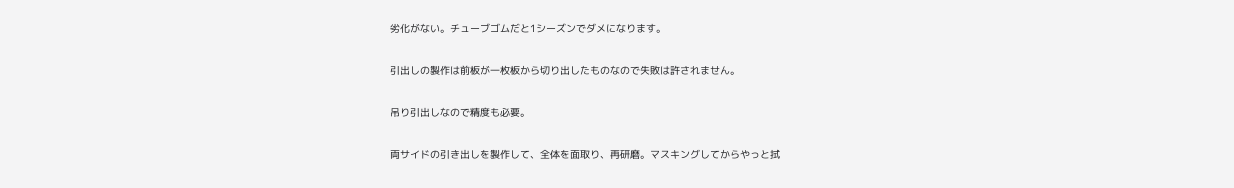劣化がない。チューブゴムだと1シーズンでダメになります。

引出しの製作は前板が一枚板から切り出したものなので失敗は許されません。

吊り引出しなので精度も必要。

両サイドの引き出しを製作して、全体を面取り、再研磨。マスキングしてからやっと拭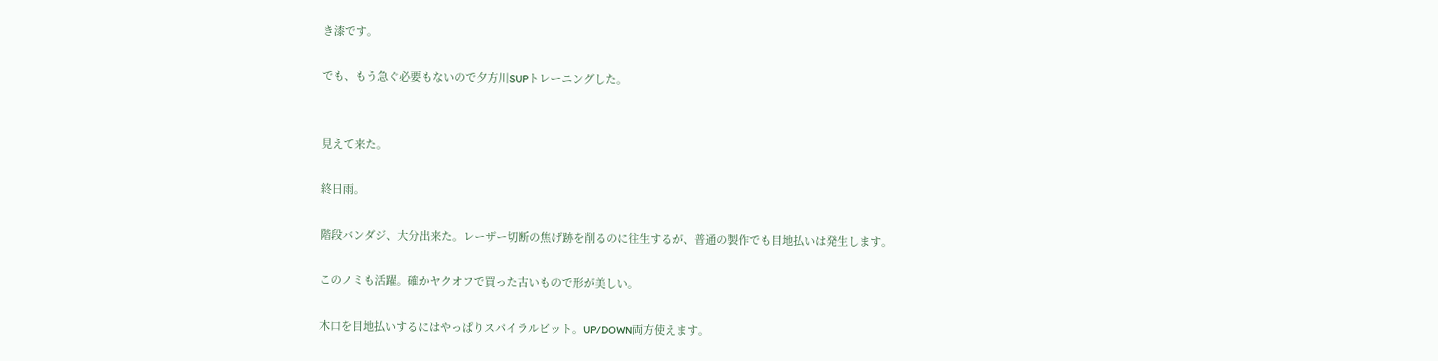き漆です。

でも、もう急ぐ必要もないので夕方川SUPトレーニングした。


見えて来た。

終日雨。

階段バンダジ、大分出来た。レーザー切断の焦げ跡を削るのに往生するが、普通の製作でも目地払いは発生します。

このノミも活躍。確かヤクオフで買った古いもので形が美しい。

木口を目地払いするにはやっぱりスパイラルビット。UP/DOWN両方使えます。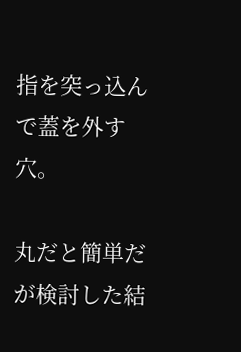指を突っ込んで蓋を外す穴。

丸だと簡単だが検討した結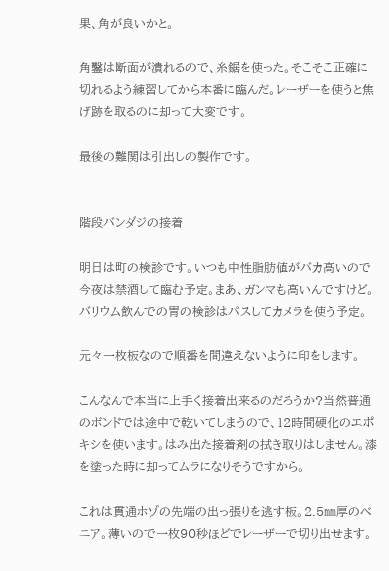果、角が良いかと。

角鑿は断面が潰れるので、糸鋸を使った。そこそこ正確に切れるよう練習してから本番に臨んだ。レーザーを使うと焦げ跡を取るのに却って大変です。

最後の難関は引出しの製作です。


階段バンダジの接着

明日は町の検診です。いつも中性脂肪値がバカ高いので今夜は禁酒して臨む予定。まあ、ガンマも高いんですけど。バリウム飲んでの胃の検診はパスしてカメラを使う予定。

元々一枚板なので順番を間違えないように印をします。

こんなんで本当に上手く接着出来るのだろうか?当然普通のボンドでは途中で乾いてしまうので、12時間硬化のエポキシを使います。はみ出た接着剤の拭き取りはしません。漆を塗った時に却ってムラになりそうですから。

これは貫通ホゾの先端の出っ張りを逃す板。2.5㎜厚のべニア。薄いので一枚90秒ほどでレーザーで切り出せます。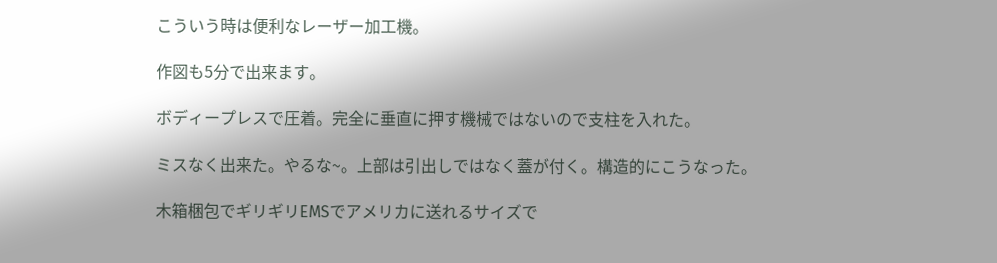こういう時は便利なレーザー加工機。

作図も5分で出来ます。

ボディープレスで圧着。完全に垂直に押す機械ではないので支柱を入れた。

ミスなく出来た。やるな~。上部は引出しではなく蓋が付く。構造的にこうなった。

木箱梱包でギリギリEMSでアメリカに送れるサイズで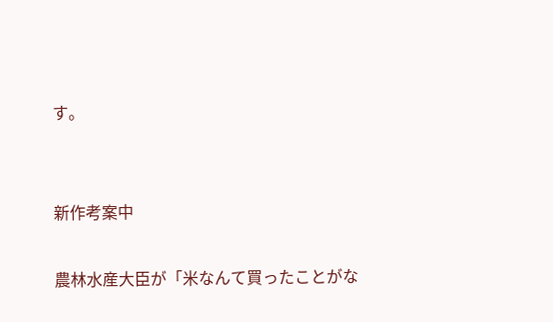す。


新作考案中

農林水産大臣が「米なんて買ったことがな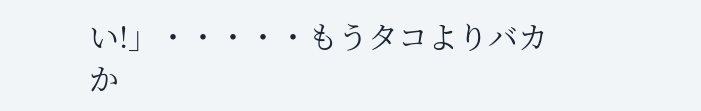い!」・・・・・もうタコよりバカか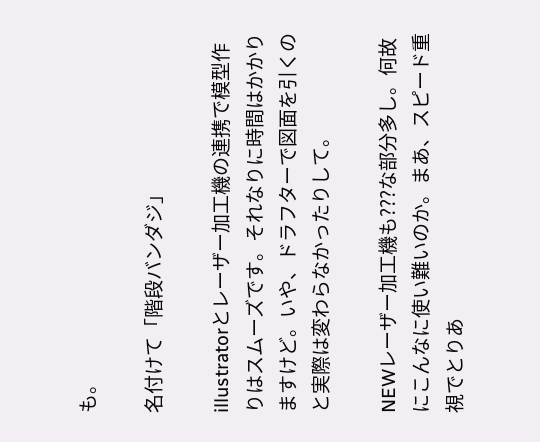も。

名付けて「階段バンダジ」

illustratorとレーザー加工機の連携で模型作りはスムーズです。それなりに時間はかかりますけど。いや、ドラフターで図面を引くのと実際は変わらなかったりして。

NEWレーザー加工機も???な部分多し。何故にこんなに使い難いのか。まあ、スピード重視でとりあ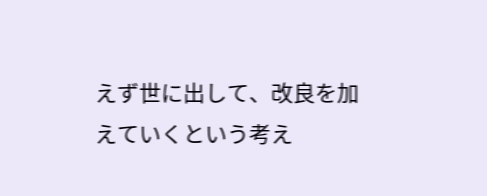えず世に出して、改良を加えていくという考え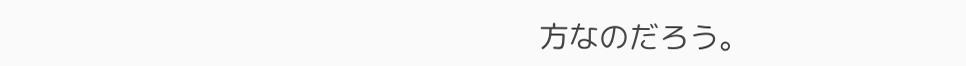方なのだろう。